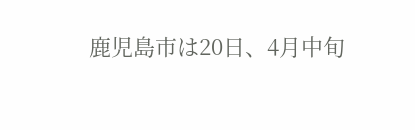鹿児島市は20日、4月中旬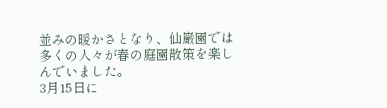並みの暖かさとなり、仙巌園では多くの人々が春の庭園散策を楽しんでいました。
3月15日に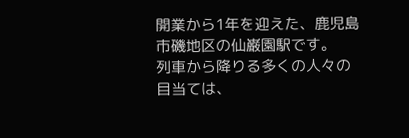開業から1年を迎えた、鹿児島市磯地区の仙巌園駅です。
列車から降りる多くの人々の目当ては、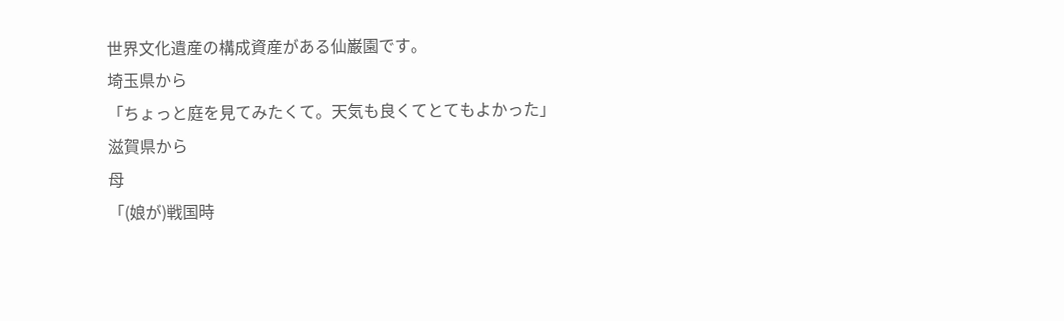世界文化遺産の構成資産がある仙巌園です。
埼玉県から
「ちょっと庭を見てみたくて。天気も良くてとてもよかった」
滋賀県から
母
「(娘が)戦国時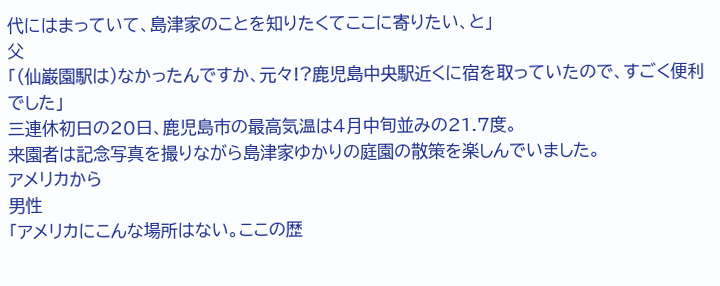代にはまっていて、島津家のことを知りたくてここに寄りたい、と」
父
「(仙巌園駅は)なかったんですか、元々!?鹿児島中央駅近くに宿を取っていたので、すごく便利でした」
三連休初日の20日、鹿児島市の最高気温は4月中旬並みの21.7度。
来園者は記念写真を撮りながら島津家ゆかりの庭園の散策を楽しんでいました。
アメリカから
男性
「アメリカにこんな場所はない。ここの歴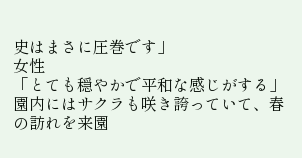史はまさに圧巻です」
女性
「とても穏やかで平和な感じがする」
園内にはサクラも咲き誇っていて、春の訪れを来園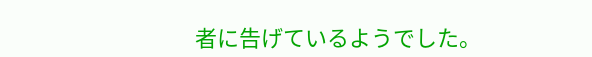者に告げているようでした。